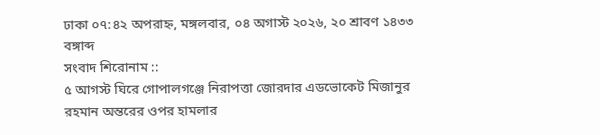ঢাকা ০৭:৪২ অপরাহ্ন, মঙ্গলবার, ০৪ অগাস্ট ২০২৬, ২০ শ্রাবণ ১৪৩৩ বঙ্গাব্দ
সংবাদ শিরোনাম ::
৫ আগস্ট ঘিরে গোপালগঞ্জে নিরাপত্তা জোরদার এডভোকেট মিজানুর রহমান অন্তরের ওপর হামলার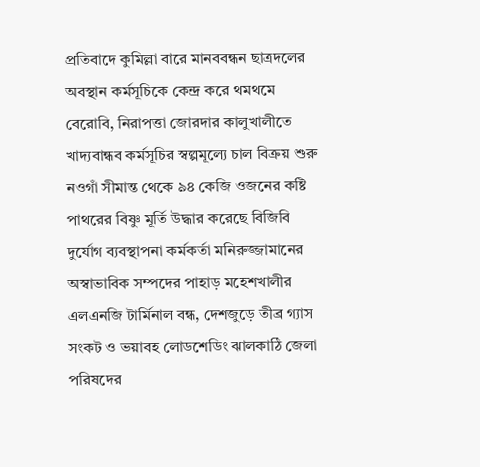প্রতিবাদে কুমিল্লা বারে মানববন্ধন ছাত্রদলের অবস্থান কর্মসূচিকে কেন্দ্র করে থমথমে বেরোবি, নিরাপত্তা জোরদার কালুখালীতে খাদ্যবান্ধব কর্মসূচির স্বল্পমূল্যে চাল বিক্রয় শুরু নওগাঁ সীমান্ত থেকে ৯৪ কেজি ওজনের কষ্টি পাথরের বিষ্ণু মূর্তি উদ্ধার করেছে বিজিবি  দুর্যোগ ব্যবস্থাপনা কর্মকর্তা মনিরুজ্জামানের অস্বাভাবিক সম্পদের পাহাড় মহেশখালীর এলএনজি টার্মিনাল বন্ধ, দেশজুড়ে তীব্র গ্যাস সংকট ও ভয়াবহ লোডশেডিং ঝালকাঠি জেলা পরিষদের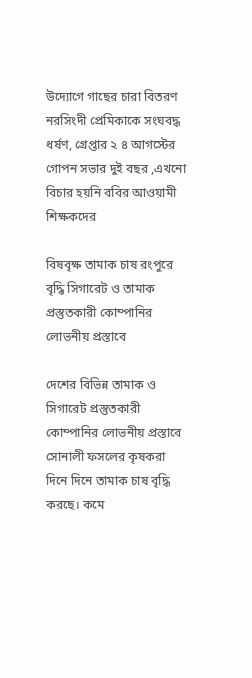উদ্যোগে গাছের চারা বিতরণ নরসিংদী প্রেমিকাকে সংঘবদ্ধ ধর্ষণ, গ্রেপ্তার ২ ৪ আগস্টের গোপন সভার দুই বছর ,এখনো বিচার হয়নি ববির আওয়ামী শিক্ষকদের

বিষবৃক্ষ তামাক চাষ রংপুরে বৃদ্ধি সিগারেট ও তামাক প্রস্তুতকারী কোম্পানির লোভনীয় প্রস্তাবে

দেশের বিভিন্ন তামাক ও সিগারেট প্রস্তুতকারী কোম্পানির লোভনীয় প্রস্তাবে সোনালী ফসলের কৃষকরা দিনে দিনে তামাক চাষ বৃদ্ধি করছে। কমে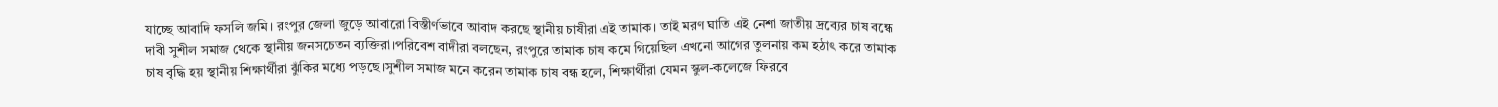যাচ্ছে আবাদি ফসলি জমি। রংপুর জেলা জুড়ে আবারো বিস্তীর্ণভাবে আবাদ করছে স্থানীয় চাষীরা এই তামাক। তাই মরণ ঘাতি এই নেশা জাতীয় দ্রব্যের চাষ বন্ধে দাবী সুশীল সমাজ থেকে স্থানীয় জনসচেতন ব্যক্তিরা।পরিবেশ বাদীরা বলছেন, রংপুরে তামাক চাষ কমে গিয়েছিল এখনো আগের তুলনায় কম হঠাৎ করে তামাক চাষ বৃদ্ধি হয় স্থানীয় শিক্ষার্থীরা ঝুঁকির মধ্যে পড়ছে।সুশীল সমাজ মনে করেন তামাক চাষ বন্ধ হলে, শিক্ষার্থীরা যেমন স্কুল-কলেজে ফিরবে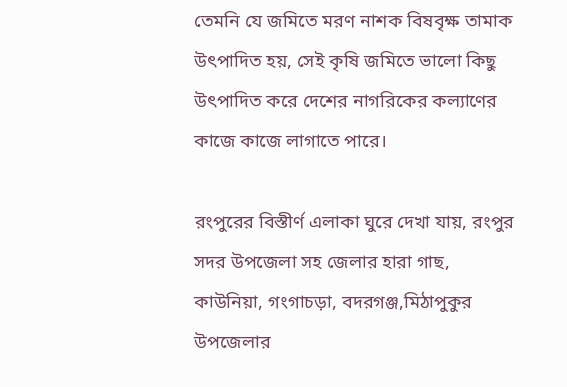তেমনি যে জমিতে মরণ নাশক বিষবৃক্ষ তামাক উৎপাদিত হয়, সেই কৃষি জমিতে ভালো কিছু উৎপাদিত করে দেশের নাগরিকের কল্যাণের কাজে কাজে লাগাতে পারে।

রংপুরের বিস্তীর্ণ এলাকা ঘুরে দেখা যায়, রংপুর সদর উপজেলা সহ জেলার হারা গাছ, কাউনিয়া, গংগাচড়া, বদরগঞ্জ,মিঠাপুকুর উপজেলার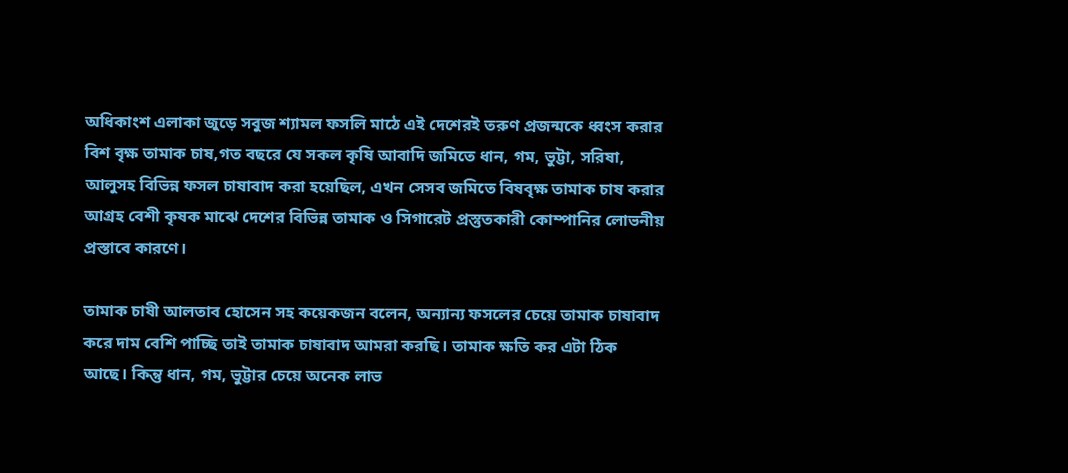অধিকাংশ এলাকা জুড়ে সবুজ শ্যামল ফসলি মাঠে এই দেশেরই তরুণ প্রজন্মকে ধ্বংস করার বিশ বৃক্ষ তামাক চাষ,গত বছরে যে সকল কৃষি আবাদি জমিতে ধান, গম, ভুট্টা, সরিষা, আলুসহ বিভিন্ন ফসল চাষাবাদ করা হয়েছিল, এখন সেসব জমিতে বিষবৃক্ষ তামাক চাষ করার আগ্রহ বেশী কৃষক মাঝে দেশের বিভিন্ন তামাক ও সিগারেট প্রস্তুতকারী কোম্পানির লোভনীয় প্রস্তাবে কারণে।

তামাক চাষী আলতাব হোসেন সহ কয়েকজন বলেন, অন্যান্য ফসলের চেয়ে তামাক চাষাবাদ করে দাম বেশি পাচ্ছি তাই তামাক চাষাবাদ আমরা করছি। তামাক ক্ষতি কর এটা ঠিক আছে। কিন্তু ধান, গম, ভুট্টার চেয়ে অনেক লাভ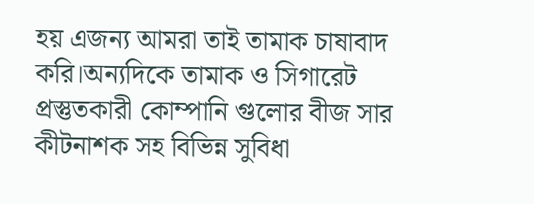হয় এজন্য আমরা তাই তামাক চাষাবাদ করি।অন্যদিকে তামাক ও সিগারেট প্রস্তুতকারী কোম্পানি গুলোর বীজ সার কীটনাশক সহ বিভিন্ন সুবিধা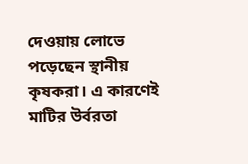দেওয়ায় লোভে পড়েছেন স্থানীয় কৃষকরা। এ কারণেই মাটির উর্বরতা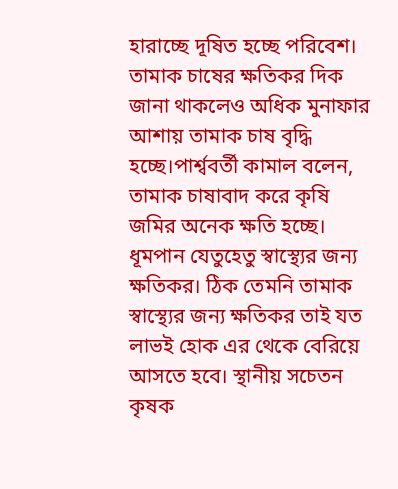হারাচ্ছে দূষিত হচ্ছে পরিবেশ। তামাক চাষের ক্ষতিকর দিক জানা থাকলেও অধিক মুনাফার আশায় তামাক চাষ বৃদ্ধি হচ্ছে।পার্শ্ববর্তী কামাল বলেন, তামাক চাষাবাদ করে কৃষি জমির অনেক ক্ষতি হচ্ছে। ধূমপান যেতুহেতু স্বাস্থ্যের জন্য ক্ষতিকর। ঠিক তেমনি তামাক স্বাস্থ্যের জন্য ক্ষতিকর তাই যত লাভই হোক এর থেকে বেরিয়ে আসতে হবে। স্থানীয় সচেতন কৃষক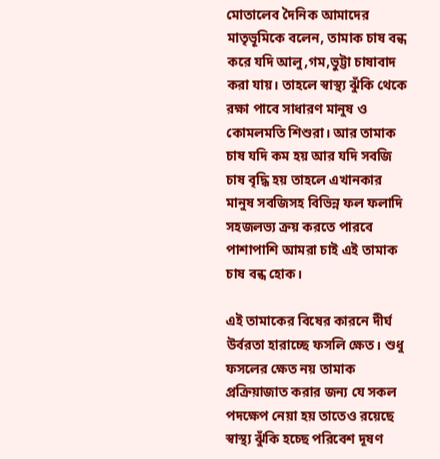মোতালেব দৈনিক আমাদের মাতৃভূমিকে বলেন, তামাক চাষ বন্ধ করে যদি আলু,গম,ভুট্টা চাষাবাদ করা যায়। তাহলে স্বাস্থ্য ঝুঁকি থেকে রক্ষা পাবে সাধারণ মানুষ ও কোমলমতি শিশুরা। আর তামাক চাষ যদি কম হয় আর যদি সবজি চাষ বৃদ্ধি হয় তাহলে এখানকার মানুষ সবজিসহ বিভিন্ন ফল ফলাদি সহজলভ্য ক্রয় করতে পারবে পাশাপাশি আমরা চাই এই তামাক চাষ বন্ধ হোক।

এই তামাকের বিষের কারনে দীর্ঘ উর্বরতা হারাচ্ছে ফসলি ক্ষেত। শুধু ফসলের ক্ষেত নয় তামাক প্রক্রিয়াজাত করার জন্য যে সকল পদক্ষেপ নেয়া হয় তাতেও রয়েছে স্বাস্থ্য ঝুঁকি হচ্ছে পরিবেশ দূষণ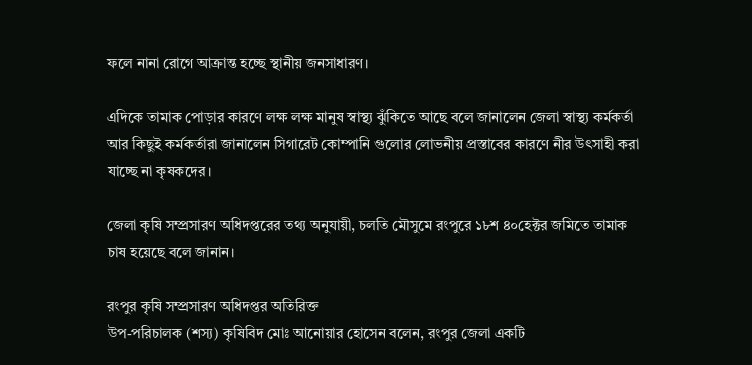ফলে নানা রোগে আক্রান্ত হচ্ছে স্থানীয় জনসাধারণ।

এদিকে তামাক পোড়ার কারণে লক্ষ লক্ষ মানুষ স্বাস্থ্য ঝুঁকিতে আছে বলে জানালেন জেলা স্বাস্থ্য কর্মকর্তা আর কিছুই কর্মকর্তারা জানালেন সিগারেট কোম্পানি গুলোর লোভনীয় প্রস্তাবের কারণে নীর উৎসাহী করা যাচ্ছে না কৃষকদের।

জেলা কৃষি সম্প্রসারণ অধিদপ্তরের তথ্য অনুযায়ী, চলতি মৌসুমে রংপুরে ১৮শ ৪০হেক্টর জমিতে তামাক চাষ হয়েছে বলে জানান।

রংপুর কৃষি সম্প্রসারণ অধিদপ্তর অতিরিক্ত
উপ-পরিচালক (শস্য) কৃষিবিদ মোঃ আনোয়ার হোসেন বলেন, রংপুর জেলা একটি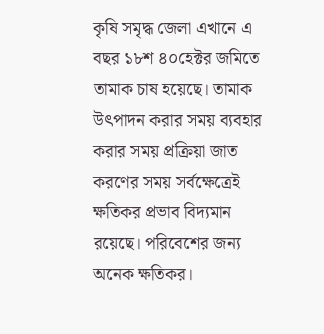কৃষি সমৃদ্ধ জেলা এখানে এ বছর ১৮শ ৪০হেক্টর জমিতে তামাক চাষ হয়েছে। তামাক উৎপাদন করার সময় ব্যবহার করার সময় প্রক্রিয়া জাত করণের সময় সর্বক্ষেত্রেই ক্ষতিকর প্রভাব বিদ্যমান রয়েছে। পরিবেশের জন্য অনেক ক্ষতিকর।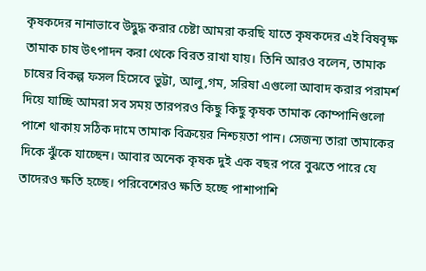কৃষকদের নানাভাবে উদ্বুদ্ধ করার চেষ্টা আমরা করছি যাতে কৃষকদের এই বিষবৃক্ষ তামাক চাষ উৎপাদন করা থেকে বিরত রাখা যায়। তিনি আরও বলেন, তামাক চাষের বিকল্প ফসল হিসেবে ভুট্টা, আলু,গম, সরিষা এগুলো আবাদ করার পরামর্শ দিয়ে যাচ্ছি আমরা সব সময় তারপরও কিছু কিছু কৃষক তামাক কোম্পানিগুলো পাশে থাকায় সঠিক দামে তামাক বিক্রয়ের নিশ্চয়তা পান। সেজন্য তারা তামাকের দিকে ঝুঁকে যাচ্ছেন। আবার অনেক কৃষক দুই এক বছর পরে বুঝতে পারে যে তাদেরও ক্ষতি হচ্ছে। পরিবেশেরও ক্ষতি হচ্ছে পাশাপাশি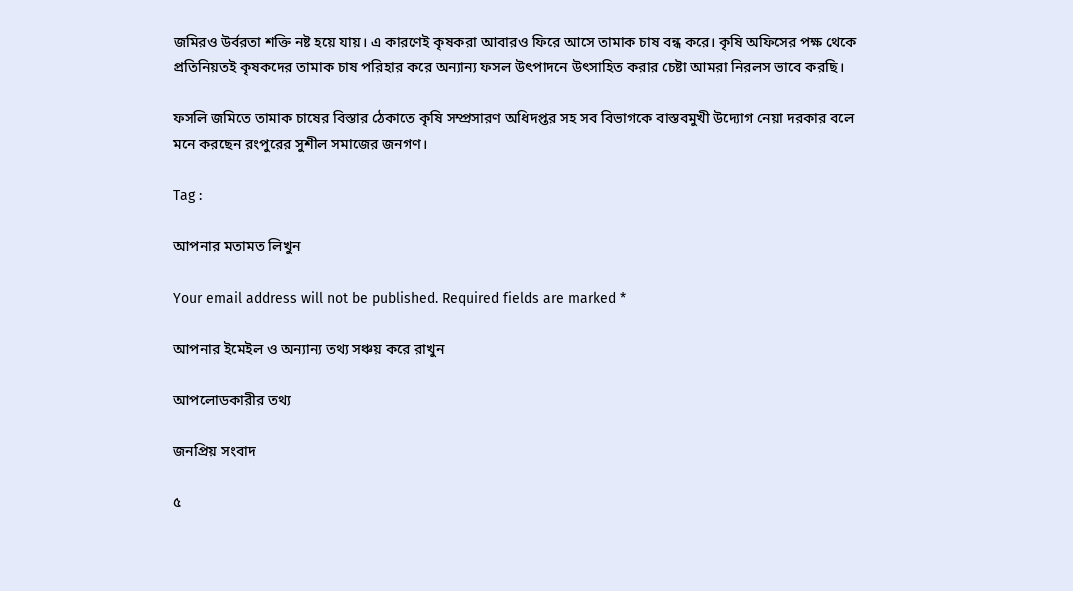জমিরও উর্বরতা শক্তি নষ্ট হয়ে যায়। এ কারণেই কৃষকরা আবারও ফিরে আসে তামাক চাষ বন্ধ করে। কৃষি অফিসের পক্ষ থেকে প্রতিনিয়তই কৃষকদের তামাক চাষ পরিহার করে অন্যান্য ফসল উৎপাদনে উৎসাহিত করার চেষ্টা আমরা নিরলস ভাবে করছি।

ফসলি জমিতে তামাক চাষের বিস্তার ঠেকাতে কৃষি সম্প্রসারণ অধিদপ্তর সহ সব বিভাগকে বাস্তবমুখী উদ্যোগ নেয়া দরকার বলে মনে করছেন রংপুরের সুশীল সমাজের জনগণ।

Tag :

আপনার মতামত লিখুন

Your email address will not be published. Required fields are marked *

আপনার ইমেইল ও অন্যান্য তথ্য সঞ্চয় করে রাখুন

আপলোডকারীর তথ্য

জনপ্রিয় সংবাদ

৫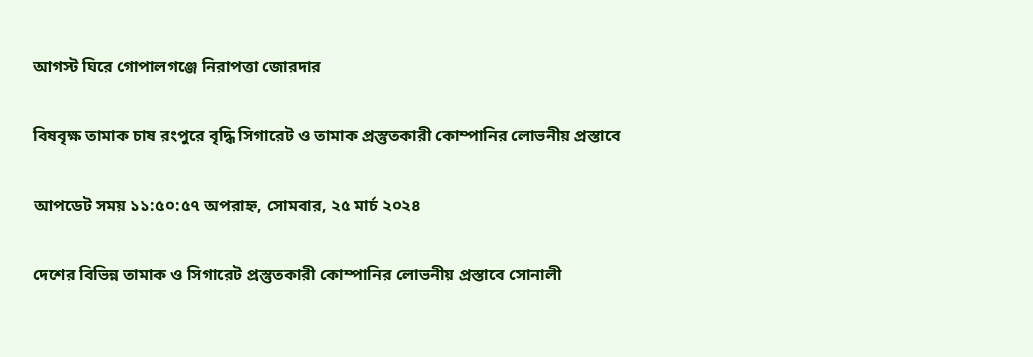আগস্ট ঘিরে গোপালগঞ্জে নিরাপত্তা জোরদার

বিষবৃক্ষ তামাক চাষ রংপুরে বৃদ্ধি সিগারেট ও তামাক প্রস্তুতকারী কোম্পানির লোভনীয় প্রস্তাবে

আপডেট সময় ১১:৫০:৫৭ অপরাহ্ন, সোমবার, ২৫ মার্চ ২০২৪

দেশের বিভিন্ন তামাক ও সিগারেট প্রস্তুতকারী কোম্পানির লোভনীয় প্রস্তাবে সোনালী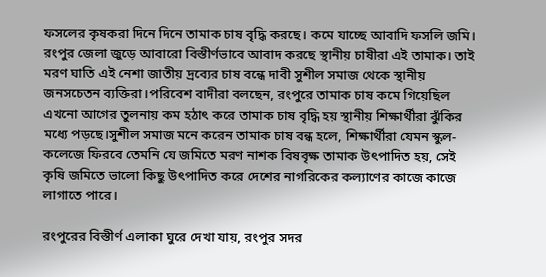ফসলের কৃষকরা দিনে দিনে তামাক চাষ বৃদ্ধি করছে। কমে যাচ্ছে আবাদি ফসলি জমি। রংপুর জেলা জুড়ে আবারো বিস্তীর্ণভাবে আবাদ করছে স্থানীয় চাষীরা এই তামাক। তাই মরণ ঘাতি এই নেশা জাতীয় দ্রব্যের চাষ বন্ধে দাবী সুশীল সমাজ থেকে স্থানীয় জনসচেতন ব্যক্তিরা।পরিবেশ বাদীরা বলছেন, রংপুরে তামাক চাষ কমে গিয়েছিল এখনো আগের তুলনায় কম হঠাৎ করে তামাক চাষ বৃদ্ধি হয় স্থানীয় শিক্ষার্থীরা ঝুঁকির মধ্যে পড়ছে।সুশীল সমাজ মনে করেন তামাক চাষ বন্ধ হলে, শিক্ষার্থীরা যেমন স্কুল-কলেজে ফিরবে তেমনি যে জমিতে মরণ নাশক বিষবৃক্ষ তামাক উৎপাদিত হয়, সেই কৃষি জমিতে ভালো কিছু উৎপাদিত করে দেশের নাগরিকের কল্যাণের কাজে কাজে লাগাতে পারে।

রংপুরের বিস্তীর্ণ এলাকা ঘুরে দেখা যায়, রংপুর সদর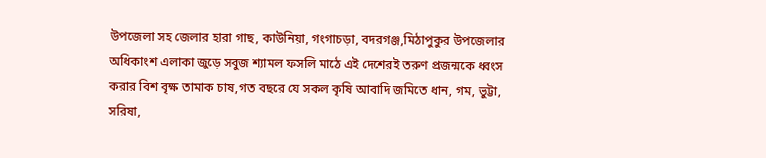উপজেলা সহ জেলার হারা গাছ, কাউনিয়া, গংগাচড়া, বদরগঞ্জ,মিঠাপুকুর উপজেলার অধিকাংশ এলাকা জুড়ে সবুজ শ্যামল ফসলি মাঠে এই দেশেরই তরুণ প্রজন্মকে ধ্বংস করার বিশ বৃক্ষ তামাক চাষ,গত বছরে যে সকল কৃষি আবাদি জমিতে ধান, গম, ভুট্টা, সরিষা,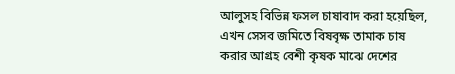আলুসহ বিভিন্ন ফসল চাষাবাদ করা হয়েছিল, এখন সেসব জমিতে বিষবৃক্ষ তামাক চাষ করার আগ্রহ বেশী কৃষক মাঝে দেশের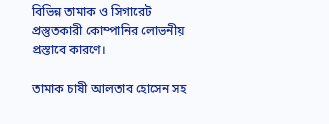বিভিন্ন তামাক ও সিগারেট প্রস্তুতকারী কোম্পানির লোভনীয় প্রস্তাবে কারণে।

তামাক চাষী আলতাব হোসেন সহ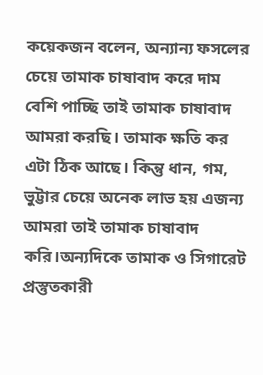কয়েকজন বলেন, অন্যান্য ফসলের চেয়ে তামাক চাষাবাদ করে দাম বেশি পাচ্ছি তাই তামাক চাষাবাদ আমরা করছি। তামাক ক্ষতি কর এটা ঠিক আছে। কিন্তু ধান, গম, ভুট্টার চেয়ে অনেক লাভ হয় এজন্য আমরা তাই তামাক চাষাবাদ করি।অন্যদিকে তামাক ও সিগারেট প্রস্তুতকারী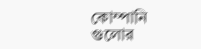কোম্পানি গুলোর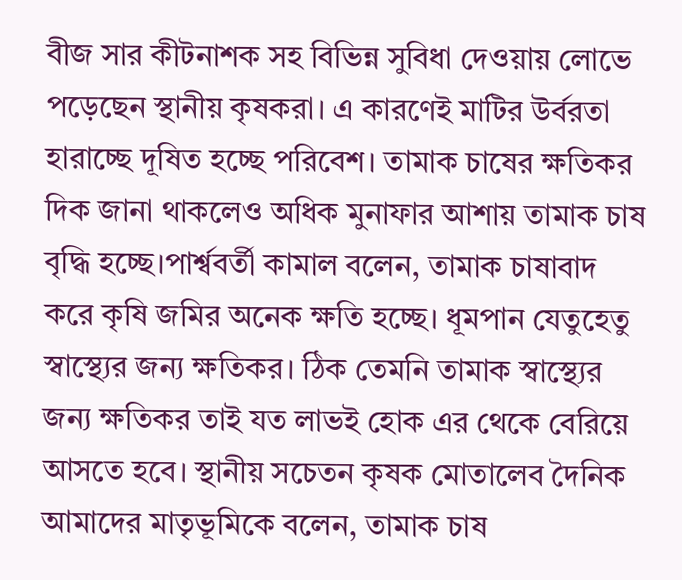বীজ সার কীটনাশক সহ বিভিন্ন সুবিধা দেওয়ায় লোভে পড়েছেন স্থানীয় কৃষকরা। এ কারণেই মাটির উর্বরতা হারাচ্ছে দূষিত হচ্ছে পরিবেশ। তামাক চাষের ক্ষতিকর দিক জানা থাকলেও অধিক মুনাফার আশায় তামাক চাষ বৃদ্ধি হচ্ছে।পার্শ্ববর্তী কামাল বলেন, তামাক চাষাবাদ করে কৃষি জমির অনেক ক্ষতি হচ্ছে। ধূমপান যেতুহেতু স্বাস্থ্যের জন্য ক্ষতিকর। ঠিক তেমনি তামাক স্বাস্থ্যের জন্য ক্ষতিকর তাই যত লাভই হোক এর থেকে বেরিয়ে আসতে হবে। স্থানীয় সচেতন কৃষক মোতালেব দৈনিক আমাদের মাতৃভূমিকে বলেন, তামাক চাষ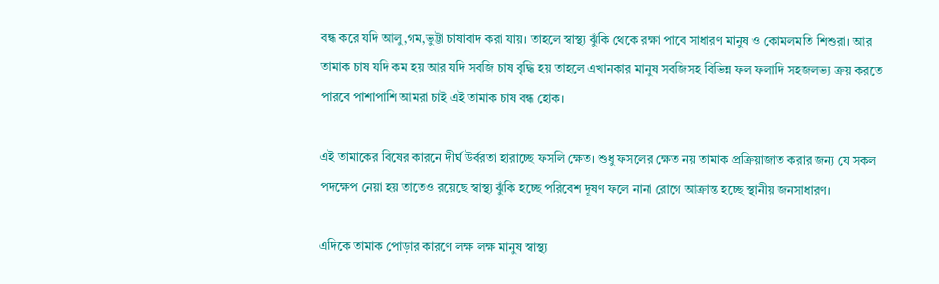বন্ধ করে যদি আলু,গম,ভুট্টা চাষাবাদ করা যায়। তাহলে স্বাস্থ্য ঝুঁকি থেকে রক্ষা পাবে সাধারণ মানুষ ও কোমলমতি শিশুরা। আর তামাক চাষ যদি কম হয় আর যদি সবজি চাষ বৃদ্ধি হয় তাহলে এখানকার মানুষ সবজিসহ বিভিন্ন ফল ফলাদি সহজলভ্য ক্রয় করতে পারবে পাশাপাশি আমরা চাই এই তামাক চাষ বন্ধ হোক।

এই তামাকের বিষের কারনে দীর্ঘ উর্বরতা হারাচ্ছে ফসলি ক্ষেত। শুধু ফসলের ক্ষেত নয় তামাক প্রক্রিয়াজাত করার জন্য যে সকল পদক্ষেপ নেয়া হয় তাতেও রয়েছে স্বাস্থ্য ঝুঁকি হচ্ছে পরিবেশ দূষণ ফলে নানা রোগে আক্রান্ত হচ্ছে স্থানীয় জনসাধারণ।

এদিকে তামাক পোড়ার কারণে লক্ষ লক্ষ মানুষ স্বাস্থ্য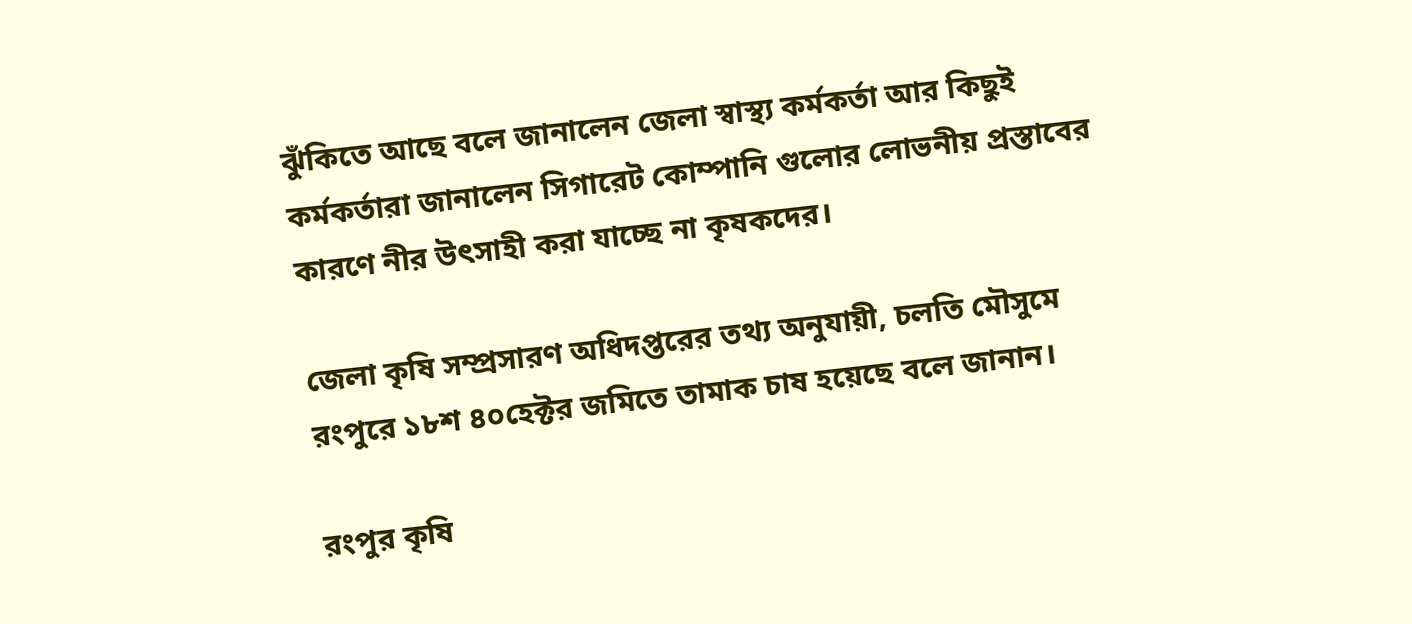ঝুঁকিতে আছে বলে জানালেন জেলা স্বাস্থ্য কর্মকর্তা আর কিছুই কর্মকর্তারা জানালেন সিগারেট কোম্পানি গুলোর লোভনীয় প্রস্তাবের কারণে নীর উৎসাহী করা যাচ্ছে না কৃষকদের।

জেলা কৃষি সম্প্রসারণ অধিদপ্তরের তথ্য অনুযায়ী, চলতি মৌসুমে রংপুরে ১৮শ ৪০হেক্টর জমিতে তামাক চাষ হয়েছে বলে জানান।

রংপুর কৃষি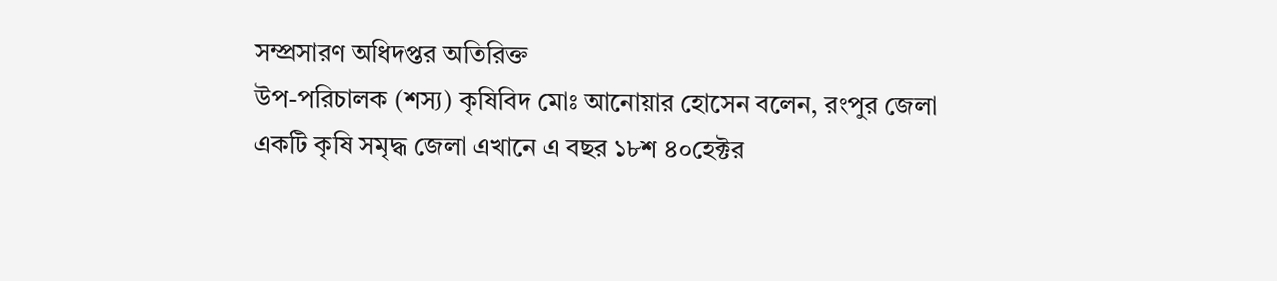সম্প্রসারণ অধিদপ্তর অতিরিক্ত
উপ-পরিচালক (শস্য) কৃষিবিদ মোঃ আনোয়ার হোসেন বলেন, রংপুর জেলা একটি কৃষি সমৃদ্ধ জেলা এখানে এ বছর ১৮শ ৪০হেক্টর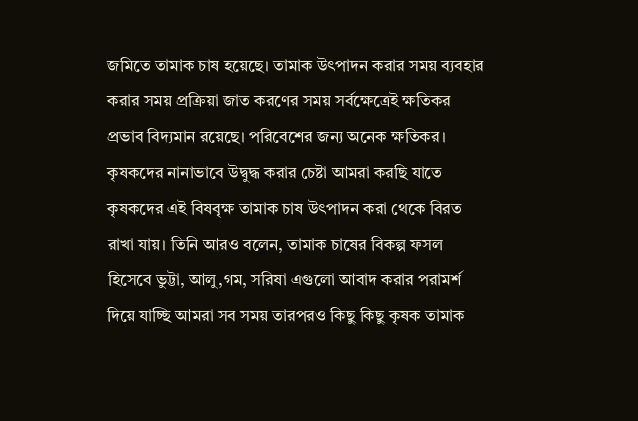জমিতে তামাক চাষ হয়েছে। তামাক উৎপাদন করার সময় ব্যবহার করার সময় প্রক্রিয়া জাত করণের সময় সর্বক্ষেত্রেই ক্ষতিকর প্রভাব বিদ্যমান রয়েছে। পরিবেশের জন্য অনেক ক্ষতিকর। কৃষকদের নানাভাবে উদ্বুদ্ধ করার চেষ্টা আমরা করছি যাতে কৃষকদের এই বিষবৃক্ষ তামাক চাষ উৎপাদন করা থেকে বিরত রাখা যায়। তিনি আরও বলেন, তামাক চাষের বিকল্প ফসল হিসেবে ভুট্টা, আলু,গম, সরিষা এগুলো আবাদ করার পরামর্শ দিয়ে যাচ্ছি আমরা সব সময় তারপরও কিছু কিছু কৃষক তামাক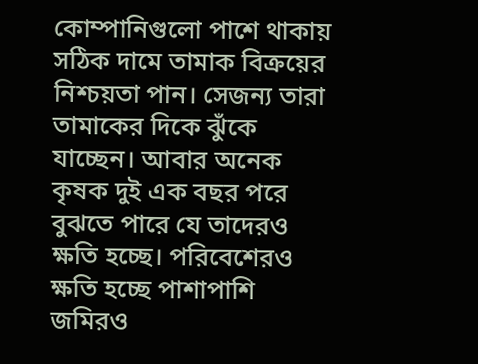কোম্পানিগুলো পাশে থাকায় সঠিক দামে তামাক বিক্রয়ের নিশ্চয়তা পান। সেজন্য তারা তামাকের দিকে ঝুঁকে যাচ্ছেন। আবার অনেক কৃষক দুই এক বছর পরে বুঝতে পারে যে তাদেরও ক্ষতি হচ্ছে। পরিবেশেরও ক্ষতি হচ্ছে পাশাপাশি জমিরও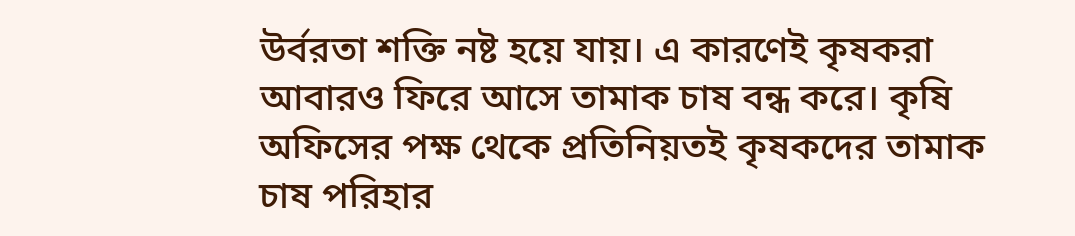উর্বরতা শক্তি নষ্ট হয়ে যায়। এ কারণেই কৃষকরা আবারও ফিরে আসে তামাক চাষ বন্ধ করে। কৃষি অফিসের পক্ষ থেকে প্রতিনিয়তই কৃষকদের তামাক চাষ পরিহার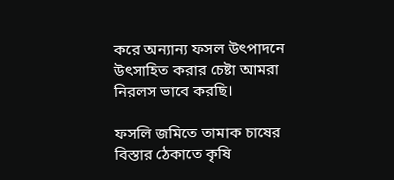করে অন্যান্য ফসল উৎপাদনে উৎসাহিত করার চেষ্টা আমরা নিরলস ভাবে করছি।

ফসলি জমিতে তামাক চাষের বিস্তার ঠেকাতে কৃষি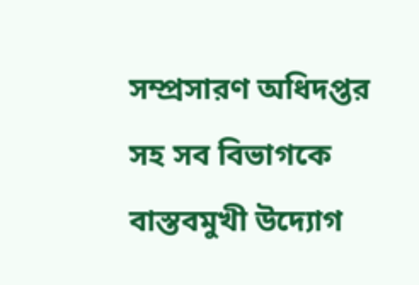সম্প্রসারণ অধিদপ্তর সহ সব বিভাগকে বাস্তবমুখী উদ্যোগ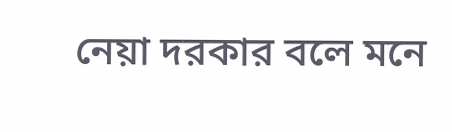নেয়া দরকার বলে মনে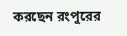করছেন রংপুরের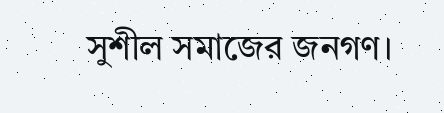সুশীল সমাজের জনগণ।